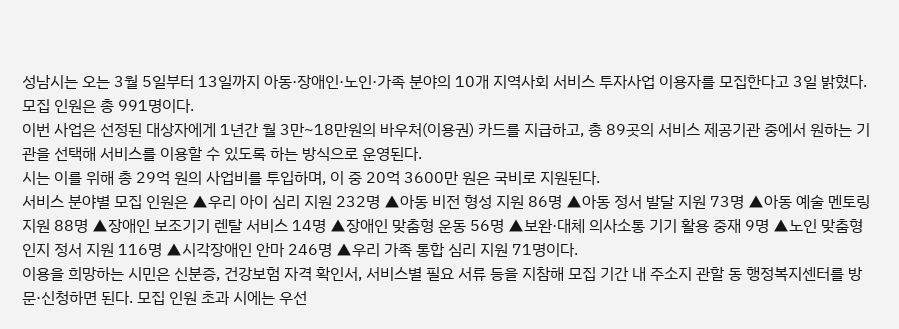성남시는 오는 3월 5일부터 13일까지 아동·장애인·노인·가족 분야의 10개 지역사회 서비스 투자사업 이용자를 모집한다고 3일 밝혔다. 모집 인원은 총 991명이다.
이번 사업은 선정된 대상자에게 1년간 월 3만~18만원의 바우처(이용권) 카드를 지급하고, 총 89곳의 서비스 제공기관 중에서 원하는 기관을 선택해 서비스를 이용할 수 있도록 하는 방식으로 운영된다.
시는 이를 위해 총 29억 원의 사업비를 투입하며, 이 중 20억 3600만 원은 국비로 지원된다.
서비스 분야별 모집 인원은 ▲우리 아이 심리 지원 232명 ▲아동 비전 형성 지원 86명 ▲아동 정서 발달 지원 73명 ▲아동 예술 멘토링 지원 88명 ▲장애인 보조기기 렌탈 서비스 14명 ▲장애인 맞춤형 운동 56명 ▲보완·대체 의사소통 기기 활용 중재 9명 ▲노인 맞춤형 인지 정서 지원 116명 ▲시각장애인 안마 246명 ▲우리 가족 통합 심리 지원 71명이다.
이용을 희망하는 시민은 신분증, 건강보험 자격 확인서, 서비스별 필요 서류 등을 지참해 모집 기간 내 주소지 관할 동 행정복지센터를 방문·신청하면 된다. 모집 인원 초과 시에는 우선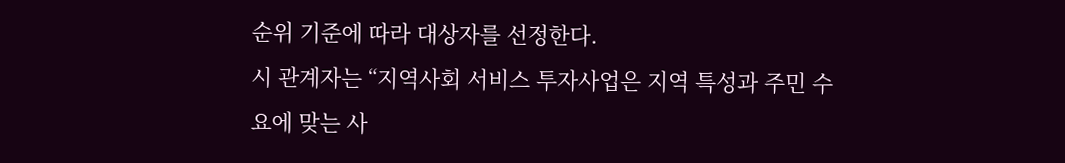순위 기준에 따라 대상자를 선정한다.
시 관계자는 “지역사회 서비스 투자사업은 지역 특성과 주민 수요에 맞는 사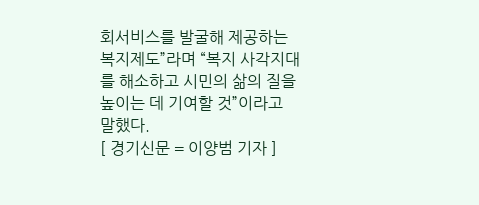회서비스를 발굴해 제공하는 복지제도”라며 “복지 사각지대를 해소하고 시민의 삶의 질을 높이는 데 기여할 것”이라고 말했다.
[ 경기신문 = 이양범 기자 ]